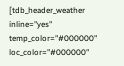[tdb_header_weather inline="yes" temp_color="#000000" loc_color="#000000"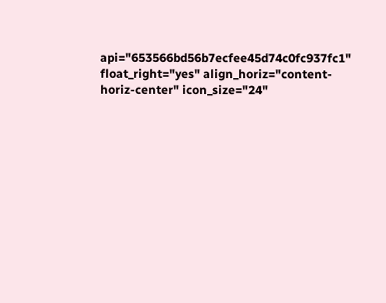api="653566bd56b7ecfee45d74c0fc937fc1" float_right="yes" align_horiz="content-horiz-center" icon_size="24"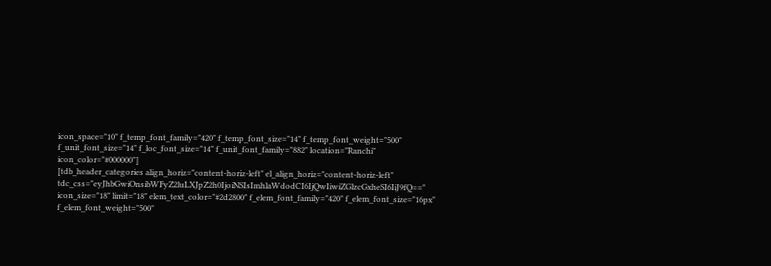icon_space="10" f_temp_font_family="420" f_temp_font_size="14" f_temp_font_weight="500" f_unit_font_size="14" f_loc_font_size="14" f_unit_font_family="882" location="Ranchi" icon_color="#000000"]
[tdb_header_categories align_horiz="content-horiz-left" el_align_horiz="content-horiz-left" tdc_css="eyJhbGwiOnsibWFyZ2luLXJpZ2h0IjoiNSIsImhlaWdodCI6IjQwIiwiZGlzcGxheSI6IiJ9fQ==" icon_size="18" limit="18" elem_text_color="#2d2800" f_elem_font_family="420" f_elem_font_size="16px" f_elem_font_weight="500"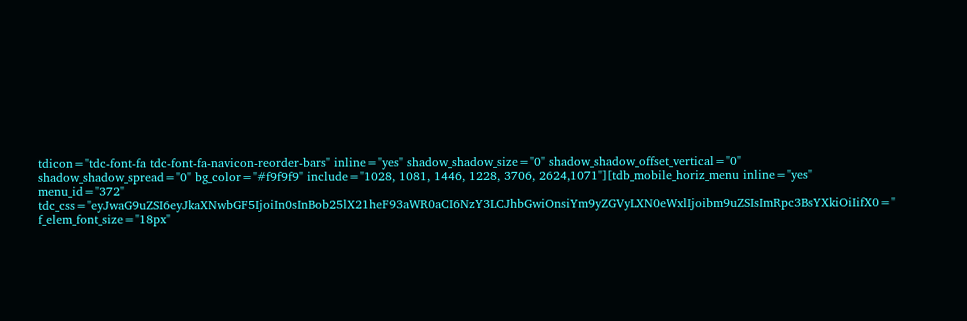tdicon="tdc-font-fa tdc-font-fa-navicon-reorder-bars" inline="yes" shadow_shadow_size="0" shadow_shadow_offset_vertical="0" shadow_shadow_spread="0" bg_color="#f9f9f9" include="1028, 1081, 1446, 1228, 3706, 2624,1071"][tdb_mobile_horiz_menu inline="yes" menu_id="372" tdc_css="eyJwaG9uZSI6eyJkaXNwbGF5IjoiIn0sInBob25lX21heF93aWR0aCI6NzY3LCJhbGwiOnsiYm9yZGVyLXN0eWxlIjoibm9uZSIsImRpc3BsYXkiOiIifX0=" f_elem_font_size="18px"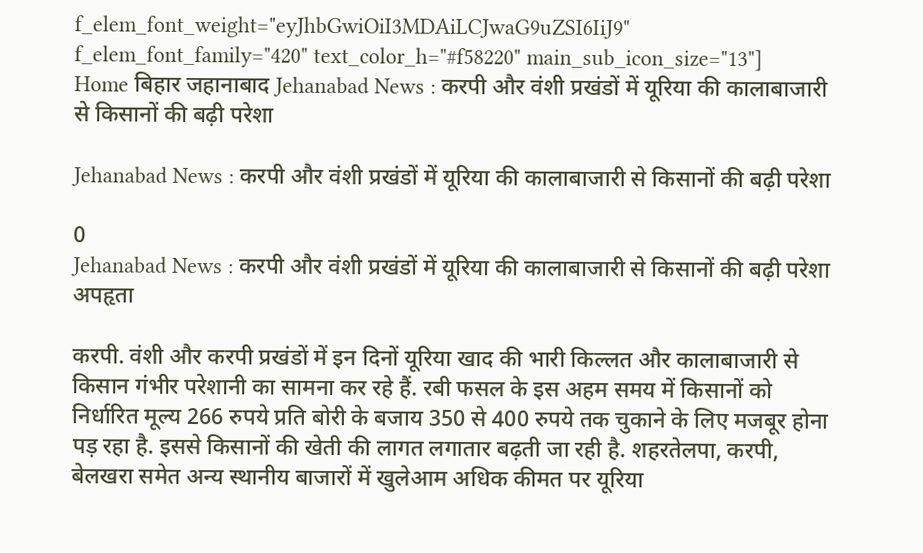f_elem_font_weight="eyJhbGwiOiI3MDAiLCJwaG9uZSI6IiJ9" f_elem_font_family="420" text_color_h="#f58220" main_sub_icon_size="13"]
Home बिहार जहानाबाद Jehanabad News : करपी और वंशी प्रखंडों में यूरिया की कालाबाजारी से किसानों की बढ़ी परेशा

Jehanabad News : करपी और वंशी प्रखंडों में यूरिया की कालाबाजारी से किसानों की बढ़ी परेशा

0
Jehanabad News : करपी और वंशी प्रखंडों में यूरिया की कालाबाजारी से किसानों की बढ़ी परेशा
अपहृता

करपी. वंशी और करपी प्रखंडों में इन दिनों यूरिया खाद की भारी किल्लत और कालाबाजारी से किसान गंभीर परेशानी का सामना कर रहे हैं. रबी फसल के इस अहम समय में किसानों को निर्धारित मूल्य 266 रुपये प्रति बोरी के बजाय 350 से 400 रुपये तक चुकाने के लिए मजबूर होना पड़ रहा है. इससे किसानों की खेती की लागत लगातार बढ़ती जा रही है. शहरतेलपा, करपी, बेलखरा समेत अन्य स्थानीय बाजारों में खुलेआम अधिक कीमत पर यूरिया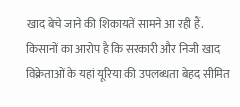खाद बेचे जाने की शिकायतें सामने आ रही हैं. किसानों का आरोप है कि सरकारी और निजी खाद विक्रेताओं के यहां यूरिया की उपलब्धता बेहद सीमित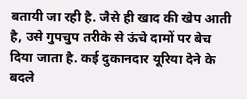बतायी जा रही है. जैसे ही खाद की खेप आती है, उसे गुपचुप तरीके से ऊंचे दामों पर बेच दिया जाता है. कई दुकानदार यूरिया देने के बदले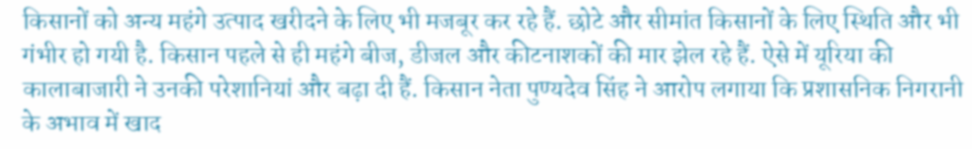किसानों को अन्य महंगे उत्पाद खरीदने के लिए भी मजबूर कर रहे हैं. छोटे और सीमांत किसानों के लिए स्थिति और भी गंभीर हो गयी है. किसान पहले से ही महंगे बीज, डीजल और कीटनाशकों की मार झेल रहे हैं. ऐसे में यूरिया की कालाबाजारी ने उनकी परेशानियां और बढ़ा दी हैं. किसान नेता पुण्यदेव सिंह ने आरोप लगाया कि प्रशासनिक निगरानी के अभाव में खाद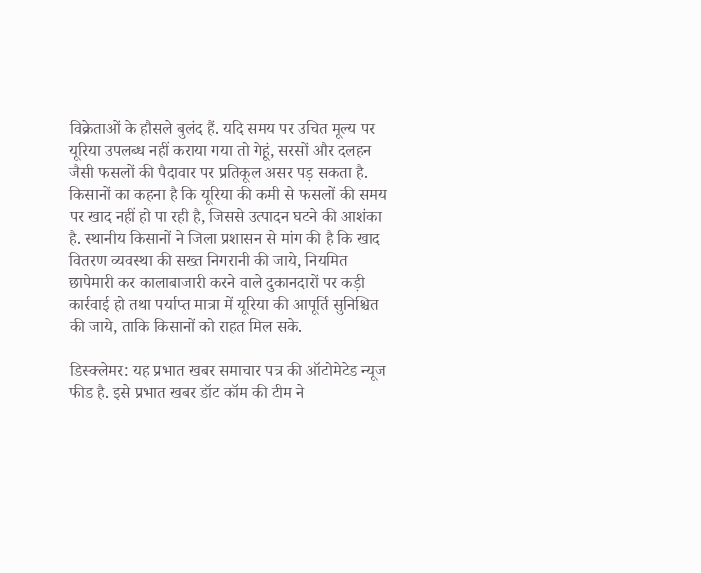विक्रेताओं के हौसले बुलंद हैं. यदि समय पर उचित मूल्य पर यूरिया उपलब्ध नहीं कराया गया तो गेहूं, सरसों और दलहन जैसी फसलों की पैदावार पर प्रतिकूल असर पड़ सकता है. किसानों का कहना है कि यूरिया की कमी से फसलों की समय पर खाद नहीं हो पा रही है, जिससे उत्पादन घटने की आशंका है. स्थानीय किसानों ने जिला प्रशासन से मांग की है कि खाद वितरण व्यवस्था की सख्त निगरानी की जाये, नियमित छापेमारी कर कालाबाजारी करने वाले दुकानदारों पर कड़ी कार्रवाई हो तथा पर्याप्त मात्रा में यूरिया की आपूर्ति सुनिश्चित की जाये, ताकि किसानों को राहत मिल सके.

डिस्क्लेमर: यह प्रभात खबर समाचार पत्र की ऑटोमेटेड न्यूज फीड है. इसे प्रभात खबर डॉट कॉम की टीम ने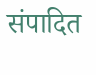संपादित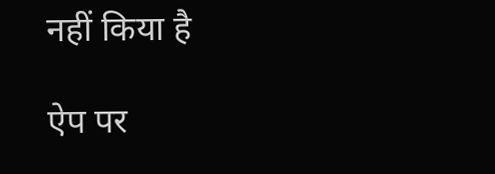नहीं किया है

ऐप पर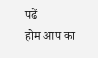पढें
होम आप का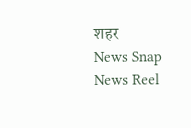शहर
News Snap News Reel